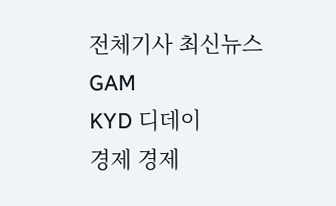전체기사 최신뉴스 GAM
KYD 디데이
경제 경제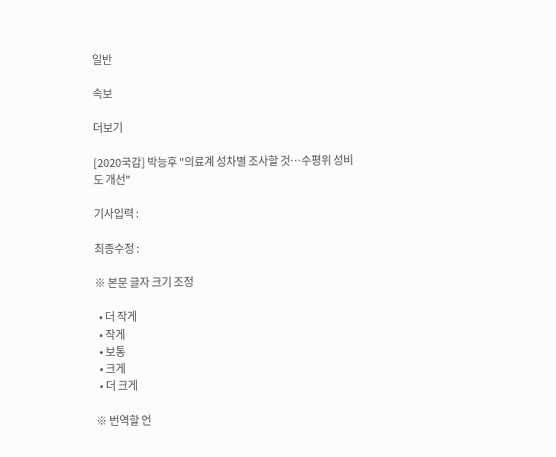일반

속보

더보기

[2020국감] 박능후 "의료계 성차별 조사할 것…수평위 성비도 개선"

기사입력 :

최종수정 :

※ 본문 글자 크기 조정

  • 더 작게
  • 작게
  • 보통
  • 크게
  • 더 크게

※ 번역할 언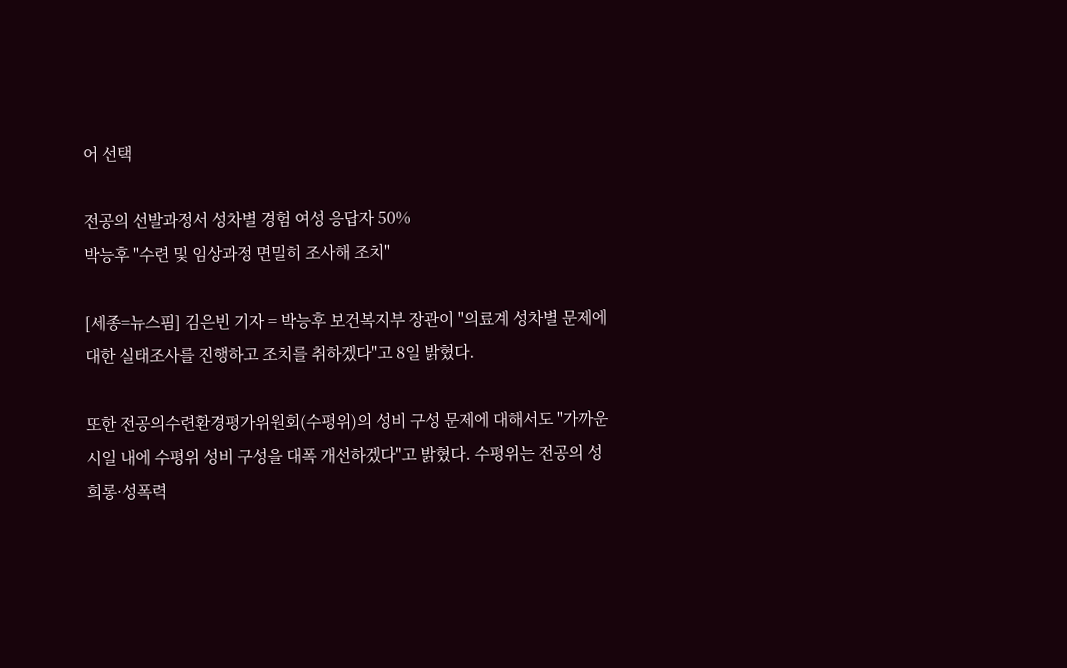어 선택

전공의 선발과정서 성차별 경험 여성 응답자 50%
박능후 "수련 및 임상과정 면밀히 조사해 조치"

[세종=뉴스핌] 김은빈 기자 = 박능후 보건복지부 장관이 "의료계 성차별 문제에 대한 실태조사를 진행하고 조치를 취하겠다"고 8일 밝혔다.

또한 전공의수련환경평가위원회(수평위)의 성비 구성 문제에 대해서도 "가까운 시일 내에 수평위 성비 구성을 대폭 개선하겠다"고 밝혔다. 수평위는 전공의 성희롱·성폭력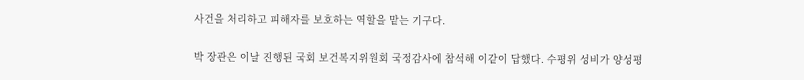사건을 처리하고 피해자를 보호하는 역할을 맡는 기구다.

박 장관은 이날 진행된 국회 보건복지위원회 국정감사에 참석해 이같이 답했다. 수평위 성비가 양성평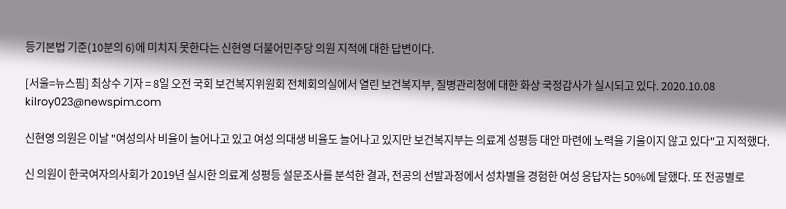등기본법 기준(10분의 6)에 미치지 못한다는 신현영 더불어민주당 의원 지적에 대한 답변이다.

[서울=뉴스핌] 최상수 기자 = 8일 오전 국회 보건복지위원회 전체회의실에서 열린 보건복지부, 질병관리청에 대한 화상 국정감사가 실시되고 있다. 2020.10.08 kilroy023@newspim.com

신현영 의원은 이날 "여성의사 비율이 늘어나고 있고 여성 의대생 비율도 늘어나고 있지만 보건복지부는 의료계 성평등 대안 마련에 노력을 기울이지 않고 있다"고 지적했다.

신 의원이 한국여자의사회가 2019년 실시한 의료계 성평등 설문조사를 분석한 결과, 전공의 선발과정에서 성차별을 경험한 여성 응답자는 50%에 달했다. 또 전공별로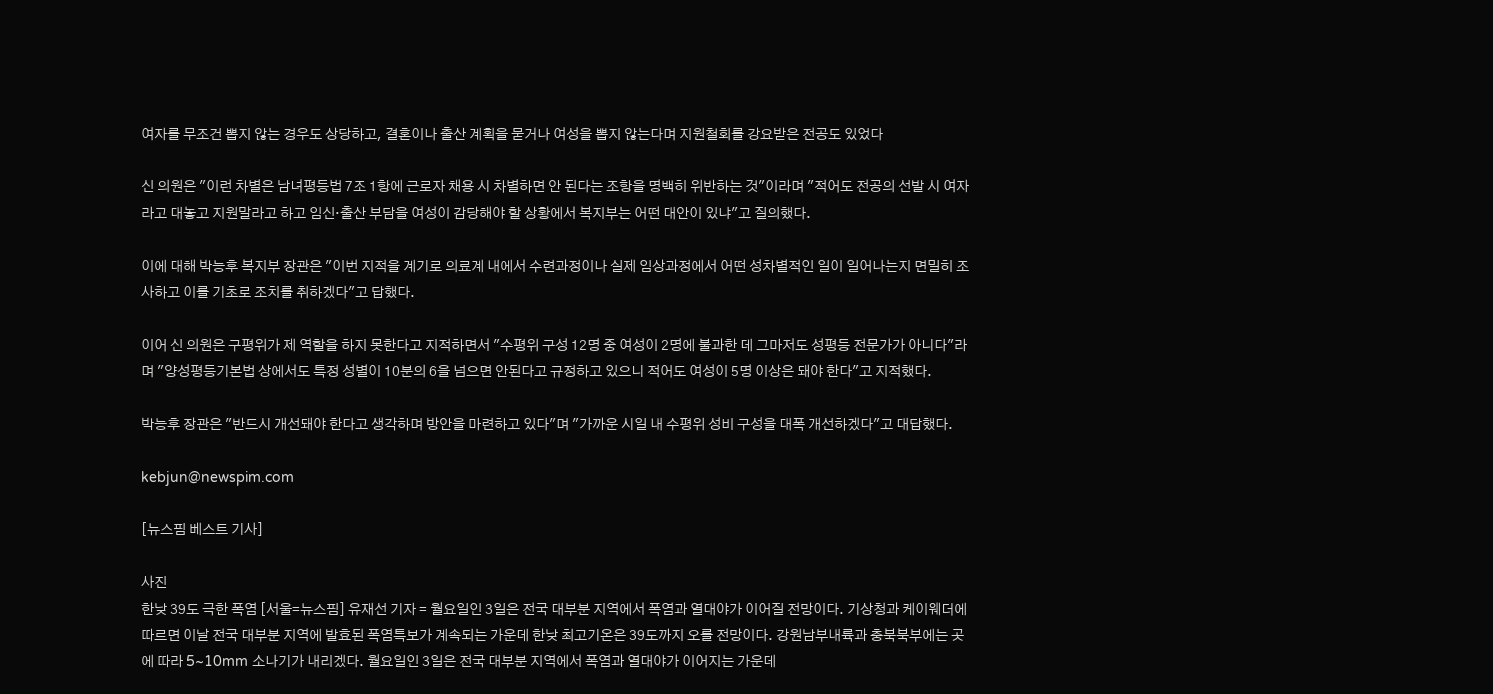여자를 무조건 뽑지 않는 경우도 상당하고, 결혼이나 출산 계획을 묻거나 여성을 뽑지 않는다며 지원철회를 강요받은 전공도 있었다

신 의원은 "이런 차별은 남녀평등법 7조 1항에 근로자 채용 시 차별하면 안 된다는 조항을 명백히 위반하는 것"이라며 "적어도 전공의 선발 시 여자라고 대놓고 지원말라고 하고 임신·출산 부담을 여성이 감당해야 할 상황에서 복지부는 어떤 대안이 있냐"고 질의했다.

이에 대해 박능후 복지부 장관은 "이번 지적을 계기로 의료계 내에서 수련과정이나 실제 임상과정에서 어떤 성차별적인 일이 일어나는지 면밀히 조사하고 이를 기초로 조치를 취하겠다"고 답했다.

이어 신 의원은 구평위가 제 역할을 하지 못한다고 지적하면서 "수평위 구성 12명 중 여성이 2명에 불과한 데 그마저도 성평등 전문가가 아니다"라며 "양성평등기본법 상에서도 특정 성별이 10분의 6을 넘으면 안된다고 규정하고 있으니 적어도 여성이 5명 이상은 돼야 한다"고 지적했다.

박능후 장관은 "반드시 개선돼야 한다고 생각하며 방안을 마련하고 있다"며 "가까운 시일 내 수평위 성비 구성을 대폭 개선하겠다"고 대답했다.

kebjun@newspim.com

[뉴스핌 베스트 기사]

사진
한낮 39도 극한 폭염 [서울=뉴스핌] 유재선 기자 = 월요일인 3일은 전국 대부분 지역에서 폭염과 열대야가 이어질 전망이다. 기상청과 케이웨더에 따르면 이날 전국 대부분 지역에 발효된 폭염특보가 계속되는 가운데 한낮 최고기온은 39도까지 오를 전망이다. 강원남부내륙과 충북북부에는 곳에 따라 5~10mm 소나기가 내리겠다. 월요일인 3일은 전국 대부분 지역에서 폭염과 열대야가 이어지는 가운데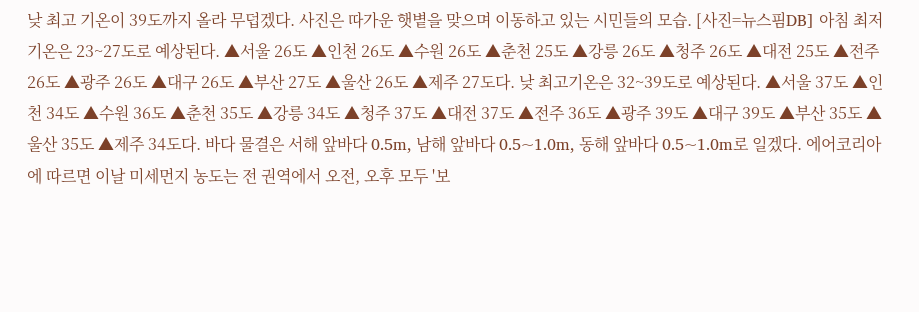낮 최고 기온이 39도까지 올라 무덥겠다. 사진은 따가운 햇볕을 맞으며 이동하고 있는 시민들의 모습. [사진=뉴스핌DB] 아침 최저기온은 23~27도로 예상된다. ▲서울 26도 ▲인천 26도 ▲수원 26도 ▲춘천 25도 ▲강릉 26도 ▲청주 26도 ▲대전 25도 ▲전주 26도 ▲광주 26도 ▲대구 26도 ▲부산 27도 ▲울산 26도 ▲제주 27도다. 낮 최고기온은 32~39도로 예상된다. ▲서울 37도 ▲인천 34도 ▲수원 36도 ▲춘천 35도 ▲강릉 34도 ▲청주 37도 ▲대전 37도 ▲전주 36도 ▲광주 39도 ▲대구 39도 ▲부산 35도 ▲울산 35도 ▲제주 34도다. 바다 물결은 서해 앞바다 0.5m, 남해 앞바다 0.5~1.0m, 동해 앞바다 0.5~1.0m로 일겠다. 에어코리아에 따르면 이날 미세먼지 농도는 전 권역에서 오전, 오후 모두 '보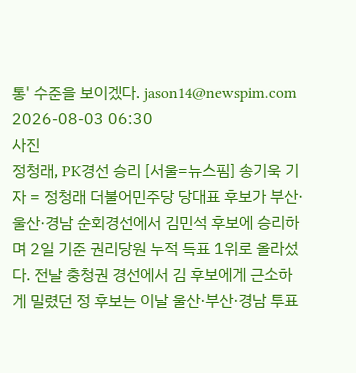통' 수준을 보이겠다. jason14@newspim.com 2026-08-03 06:30
사진
정청래, PK경선 승리 [서울=뉴스핌] 송기욱 기자 = 정청래 더불어민주당 당대표 후보가 부산·울산·경남 순회경선에서 김민석 후보에 승리하며 2일 기준 권리당원 누적 득표 1위로 올라섰다. 전날 충청권 경선에서 김 후보에게 근소하게 밀렸던 정 후보는 이날 울산·부산·경남 투표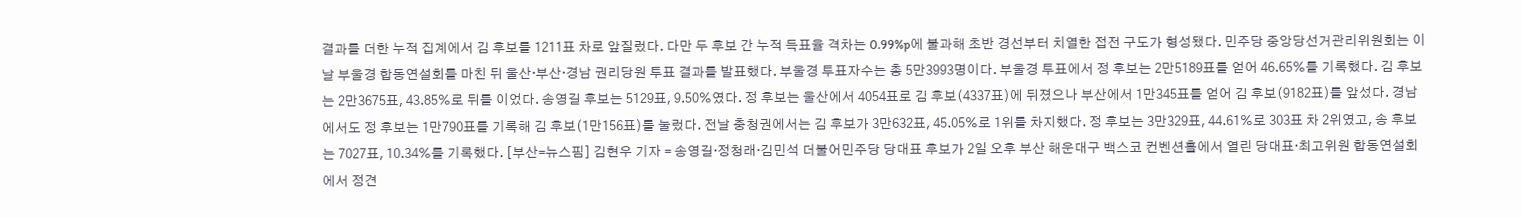결과를 더한 누적 집계에서 김 후보를 1211표 차로 앞질렀다. 다만 두 후보 간 누적 득표율 격차는 0.99%p에 불과해 초반 경선부터 치열한 접전 구도가 형성됐다. 민주당 중앙당선거관리위원회는 이날 부울경 합동연설회를 마친 뒤 울산·부산·경남 권리당원 투표 결과를 발표했다. 부울경 투표자수는 총 5만3993명이다. 부울경 투표에서 정 후보는 2만5189표를 얻어 46.65%를 기록했다. 김 후보는 2만3675표, 43.85%로 뒤를 이었다. 송영길 후보는 5129표, 9.50%였다. 정 후보는 울산에서 4054표로 김 후보(4337표)에 뒤졌으나 부산에서 1만345표를 얻어 김 후보(9182표)를 앞섰다. 경남에서도 정 후보는 1만790표를 기록해 김 후보(1만156표)를 눌렀다. 전날 충청권에서는 김 후보가 3만632표, 45.05%로 1위를 차지했다. 정 후보는 3만329표, 44.61%로 303표 차 2위였고, 송 후보는 7027표, 10.34%를 기록했다. [부산=뉴스핌] 김현우 기자 = 송영길·정청래·김민석 더불어민주당 당대표 후보가 2일 오후 부산 해운대구 백스코 컨벤션홀에서 열린 당대표·최고위원 합동연설회에서 정견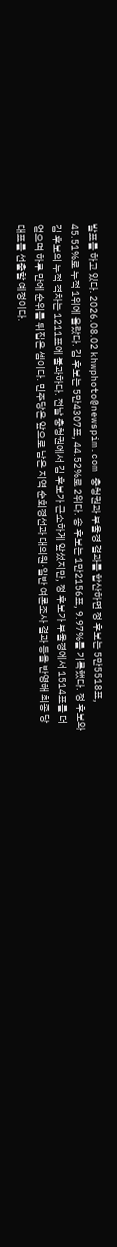발표를 하고 있다. 2026.08.02 khwphoto@newspim.com 충청권과 부울경 결과를 합산하면 정 후보는 5만5518표, 45.51%로 누적 1위에 올랐다. 김 후보는 5만4307표, 44.52%로 2위다. 송 후보는 1만2156표, 9.97%를 기록했다. 정 후보와 김 후보의 누적 격차는 1211표에 불과하다. 전날 충청권에서 김 후보가 근소하게 앞섰지만, 정 후보가 부울경에서 1514표를 더 얻으며 하루 만에 순위를 뒤집은 셈이다. 민주당은 앞으로 남은 지역 순회경선과 대의원·일반 여론조사 결과 등을 반영해 최종 당대표를 선출할 예정이다.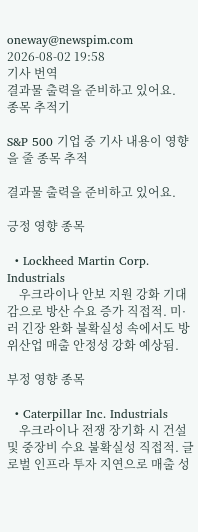oneway@newspim.com 2026-08-02 19:58
기사 번역
결과물 출력을 준비하고 있어요.
종목 추적기

S&P 500 기업 중 기사 내용이 영향을 줄 종목 추적

결과물 출력을 준비하고 있어요.

긍정 영향 종목

  • Lockheed Martin Corp. Industrials
    우크라이나 안보 지원 강화 기대감으로 방산 수요 증가 직접적. 미·러 긴장 완화 불확실성 속에서도 방위산업 매출 안정성 강화 예상됨.

부정 영향 종목

  • Caterpillar Inc. Industrials
    우크라이나 전쟁 장기화 시 건설 및 중장비 수요 불확실성 직접적. 글로벌 인프라 투자 지연으로 매출 성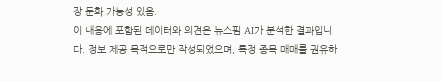장 둔화 가능성 있음.
이 내용에 포함된 데이터와 의견은 뉴스핌 AI가 분석한 결과입니다. 정보 제공 목적으로만 작성되었으며, 특정 종목 매매를 권유하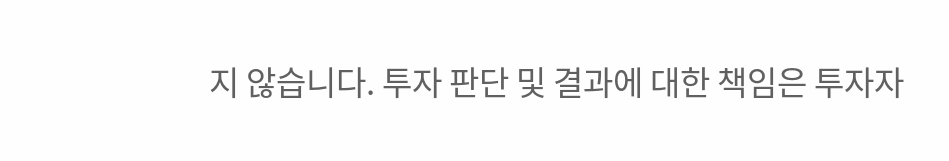지 않습니다. 투자 판단 및 결과에 대한 책임은 투자자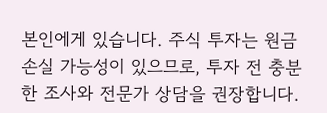본인에게 있습니다. 주식 투자는 원금 손실 가능성이 있으므로, 투자 전 충분한 조사와 전문가 상담을 권장합니다.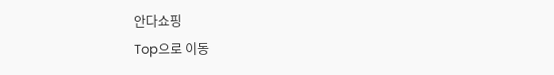안다쇼핑
Top으로 이동